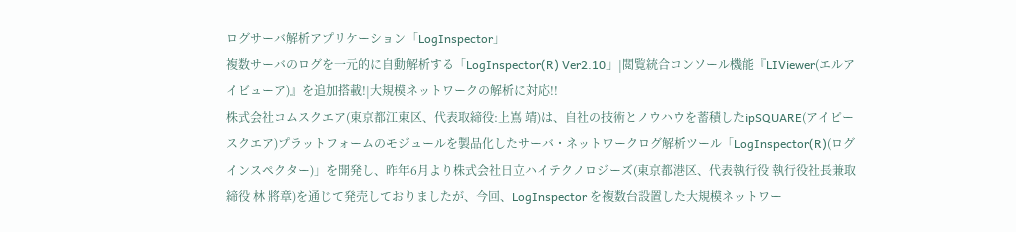ログサーバ解析アプリケーション「LogInspector」
複数サーバのログを一元的に自動解析する「LogInspector(R) Ver2.10」|閲覧統合コンソール機能『LIViewer(エルアイビューア)』を追加搭載!|大規模ネットワークの解析に対応!!
株式会社コムスクエア(東京都江東区、代表取締役:上嶌 靖)は、自社の技術とノウハウを蓄積したipSQUARE(アイピースクエア)プラットフォームのモジュールを製品化したサーバ・ネットワークログ解析ツール「LogInspector(R)(ログインスペクター)」を開発し、昨年6月より株式会社日立ハイテクノロジーズ(東京都港区、代表執行役 執行役社長兼取締役 林 將章)を通じて発売しておりましたが、今回、LogInspector を複数台設置した大規模ネットワー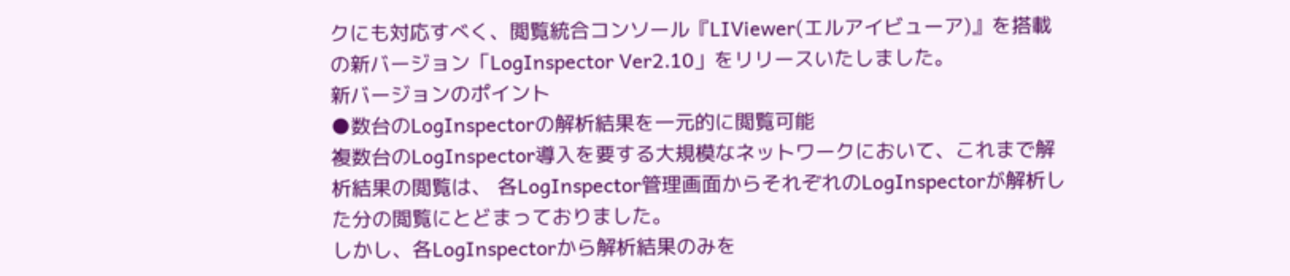クにも対応すべく、閲覧統合コンソール『LIViewer(エルアイビューア)』を搭載の新バージョン「LogInspector Ver2.10」をリリースいたしました。
新バージョンのポイント
●数台のLogInspectorの解析結果を一元的に閲覧可能
複数台のLogInspector導入を要する大規模なネットワークにおいて、これまで解析結果の閲覧は、 各LogInspector管理画面からそれぞれのLogInspectorが解析した分の閲覧にとどまっておりました。
しかし、各LogInspectorから解析結果のみを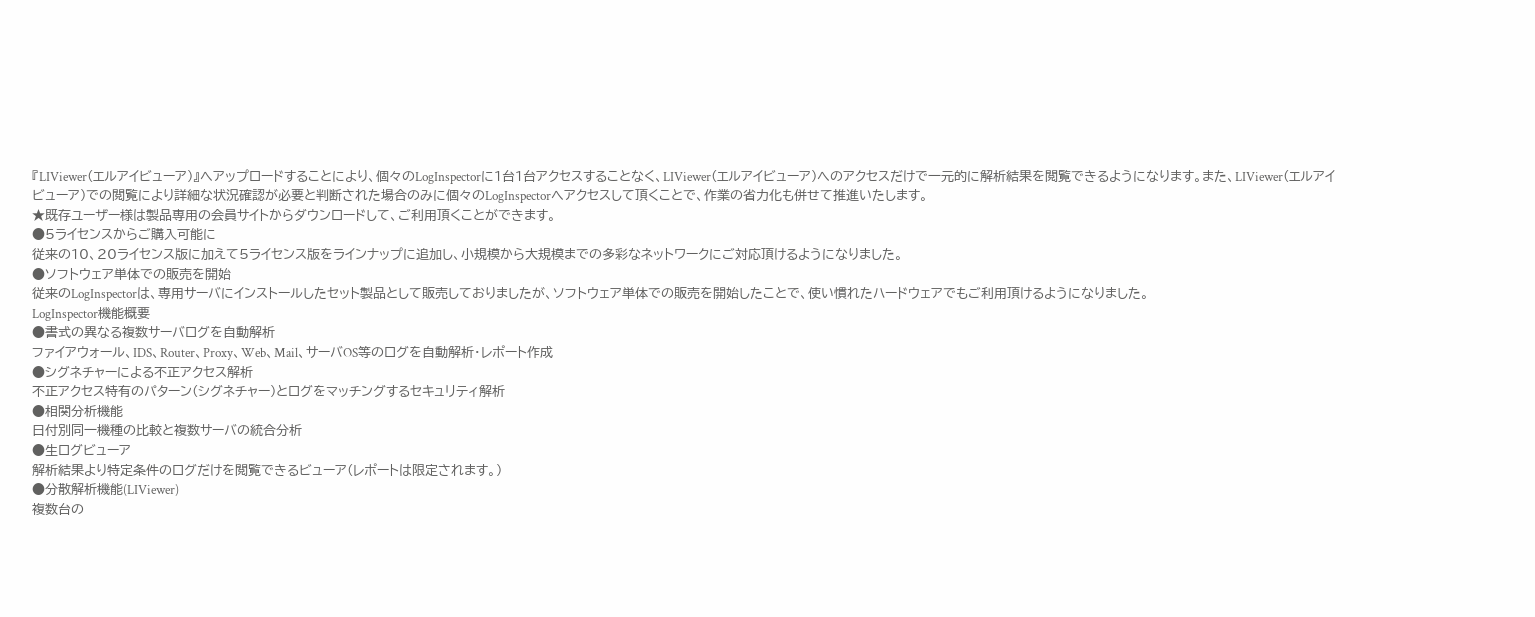『LIViewer(エルアイビューア)』へアップロードすることにより、個々のLogInspectorに1台1台アクセスすることなく、LIViewer(エルアイビューア)へのアクセスだけで一元的に解析結果を閲覧できるようになります。また、LIViewer(エルアイビューア)での閲覧により詳細な状況確認が必要と判断された場合のみに個々のLogInspectorへアクセスして頂くことで、作業の省力化も併せて推進いたします。
★既存ユーザー様は製品専用の会員サイトからダウンロードして、ご利用頂くことができます。
●5ライセンスからご購入可能に
従来の10、20ライセンス版に加えて5ライセンス版をラインナップに追加し、小規模から大規模までの多彩なネットワークにご対応頂けるようになりました。
●ソフトウェア単体での販売を開始
従来のLogInspectorは、専用サーバにインストールしたセット製品として販売しておりましたが、ソフトウェア単体での販売を開始したことで、使い慣れたハードウェアでもご利用頂けるようになりました。
LogInspector機能概要
●書式の異なる複数サーバログを自動解析
ファイアウォール、IDS、Router、Proxy、Web、Mail、サーバOS等のログを自動解析・レポート作成
●シグネチャーによる不正アクセス解析
不正アクセス特有のパターン(シグネチャー)とログをマッチングするセキュリティ解析
●相関分析機能
日付別同一機種の比較と複数サーバの統合分析
●生ログビューア
解析結果より特定条件のログだけを閲覧できるビューア(レポートは限定されます。)
●分散解析機能(LIViewer)
複数台の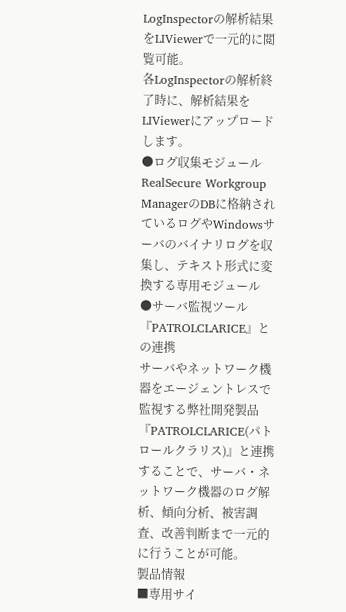LogInspectorの解析結果をLIViewerで一元的に閲覧可能。
各LogInspectorの解析終了時に、解析結果をLIViewerにアップロードします。
●ログ収集モジュール
RealSecure Workgroup ManagerのDBに格納されているログやWindowsサーバのバイナリログを収集し、テキスト形式に変換する専用モジュール
●サーバ監視ツール『PATROLCLARICE』との連携
サーバやネットワーク機器をエージェントレスで監視する弊社開発製品『PATROLCLARICE(パトロールクラリス)』と連携することで、サーバ・ネットワーク機器のログ解析、傾向分析、被害調査、改善判断まで一元的に行うことが可能。
製品情報
■専用サイ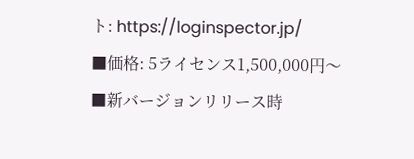ト: https://loginspector.jp/
■価格: 5ライセンス1,500,000円〜
■新バージョンリリース時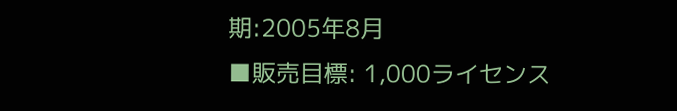期:2005年8月
■販売目標: 1,000ライセンス